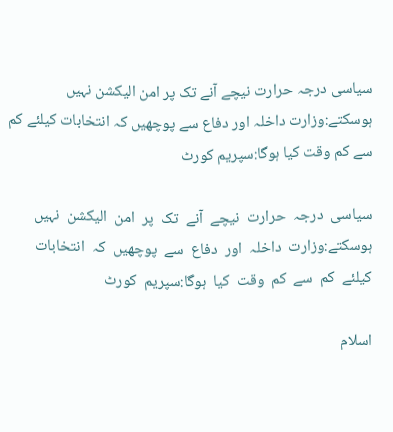سیاسی درجہ حرارت نیچے آنے تک پر امن الیکشن نہیں ہوسکتے:وزارت داخلہ اور دفاع سے پوچھیں کہ انتخابات کیلئے کم سے کم وقت کیا ہوگا:سپریم کورٹ

سیاسی  درجہ  حرارت  نیچے  آنے  تک  پر  امن  الیکشن  نہیں  ہوسکتے:وزارت  داخلہ  اور  دفاع  سے  پوچھیں  کہ  انتخابات  کیلئے  کم  سے  کم  وقت  کیا  ہوگا:سپریم  کورٹ

اسلام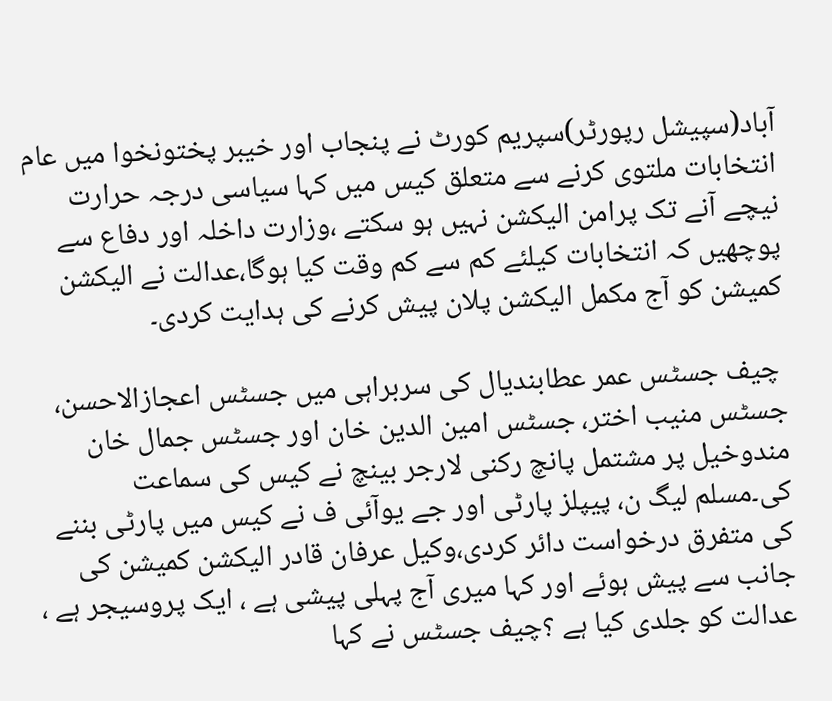آباد(سپیشل رپورٹر)سپریم کورٹ نے پنجاب اور خیبر پختونخوا میں عام انتخابات ملتوی کرنے سے متعلق کیس میں کہا سیاسی درجہ حرارت نیچے آنے تک پرامن الیکشن نہیں ہو سکتے ،وزارت داخلہ اور دفاع سے پوچھیں کہ انتخابات کیلئے کم سے کم وقت کیا ہوگا،عدالت نے الیکشن کمیشن کو آج مکمل الیکشن پلان پیش کرنے کی ہدایت کردی۔

 چیف جسٹس عمر عطابندیال کی سربراہی میں جسٹس اعجازالاحسن، جسٹس منیب اختر، جسٹس امین الدین خان اور جسٹس جمال خان مندوخیل پر مشتمل پانچ رکنی لارجر بینچ نے کیس کی سماعت کی۔مسلم لیگ ن، پیپلز پارٹی اور جے یوآئی ف نے کیس میں پارٹی بننے کی متفرق درخواست دائر کردی،وکیل عرفان قادر الیکشن کمیشن کی جانب سے پیش ہوئے اور کہا میری آج پہلی پیشی ہے ، ایک پروسیجر ہے ، عدالت کو جلدی کیا ہے ؟چیف جسٹس نے کہا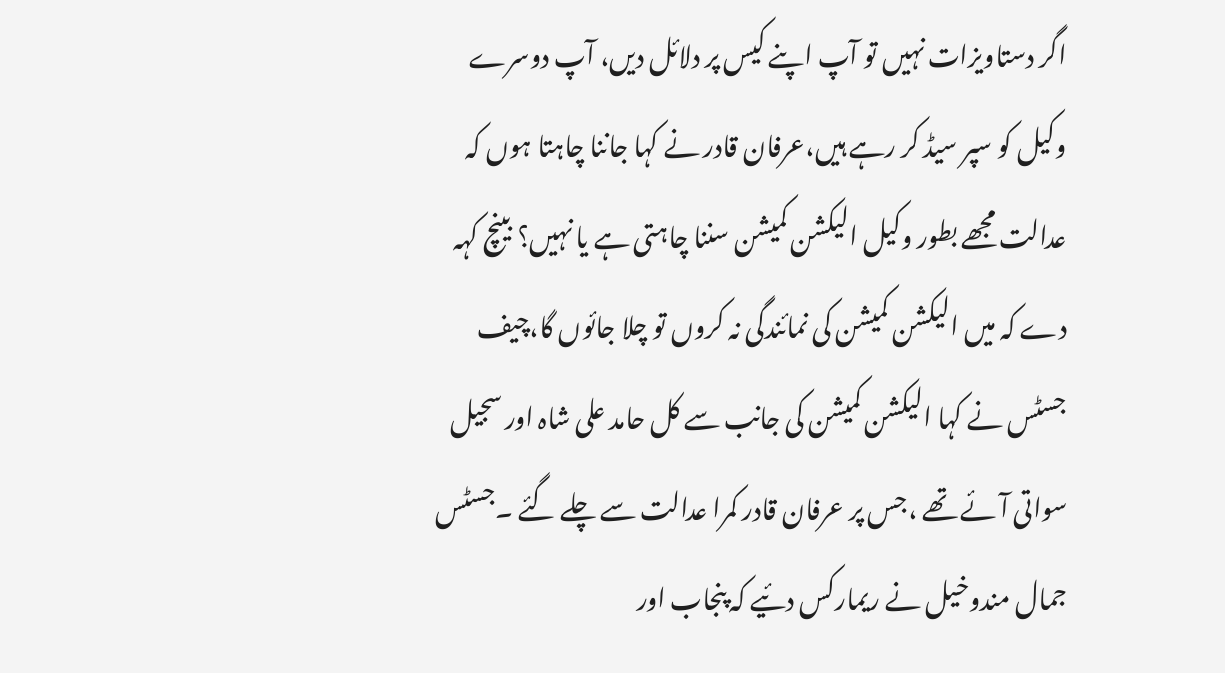اگر دستاویزات نہیں تو آپ اپنے کیس پر دلائل دیں، آپ دوسرے وکیل کو سپر سیڈ کر رہے ہیں،عرفان قادر نے کہا جاننا چاہتا ہوں کہ عدالت مجھے بطور وکیل الیکشن کمیشن سننا چاہتی ہے یا نہیں؟ بینچ کہہ دے کہ میں الیکشن کمیشن کی نمائندگی نہ کروں تو چلا جائوں گا،چیف جسٹس نے کہا الیکشن کمیشن کی جانب سے کل حامد علی شاہ اور سجیل سواتی آئے تھے ،جس پر عرفان قادر کمرا عدالت سے چلے گئے ۔جسٹس جمال مندوخیل نے ریمارکس دئیے کہ پنجاب اور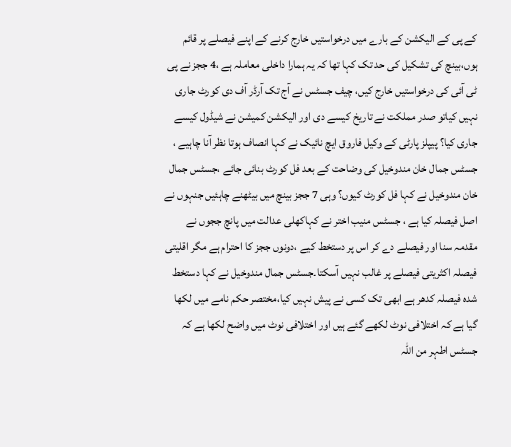کے پی کے الیکشن کے بارے میں درخواستیں خارج کرنے کے اپنے فیصلے پر قائم ہوں،بینچ کی تشکیل کی حد تک کہا تھا کہ یہ ہمارا داخلی معاملہ ہے ،4 ججز نے پی ٹی آئی کی درخواستیں خارج کیں، چیف جسٹس نے آج تک آرڈر آف دی کورٹ جاری نہیں کیاتو صدر مملکت نے تاریخ کیسے دی اور الیکشن کمیشن نے شیڈول کیسے جاری کیا؟ پیپلز پارٹی کے وکیل فاروق ایچ نائیک نے کہا انصاف ہوتا نظر آنا چاہیے ، جسٹس جمال خان مندوخیل کی وضاحت کے بعد فل کورٹ بنائی جائے ،جسٹس جمال خان مندوخیل نے کہا فل کورٹ کیوں؟ وہی 7 ججز بینچ میں بیٹھنے چاہئیں جنہوں نے اصل فیصلہ کیا ہے ، جسٹس منیب اختر نے کہاکھلی عدالت میں پانچ ججوں نے مقدمہ سنا اور فیصلے دے کر اس پر دستخط کیے ،دونوں ججز کا احترام ہے مگر اقلیتی فیصلہ اکثریتی فیصلے پر غالب نہیں آسکتا۔جسٹس جمال مندوخیل نے کہا دستخط شدہ فیصلہ کدھر ہے ابھی تک کسی نے پیش نہیں کیا،مختصر حکم نامے میں لکھا گیا ہے کہ اختلافی نوٹ لکھے گئے ہیں اور اختلافی نوٹ میں واضح لکھا ہے کہ جسٹس اطہر من اللہ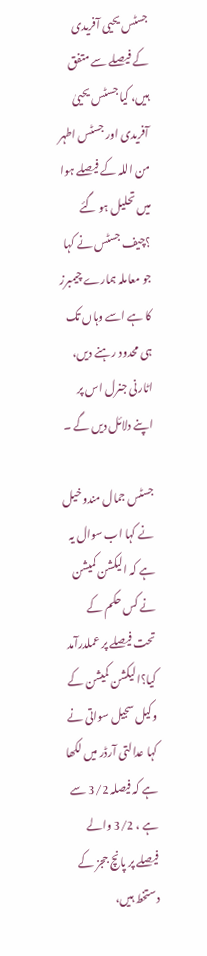جسٹس یحیی آفریدی کے فیصلے سے متفق ہیں، کیا جسٹس یحییٰ آفریدی اور جسٹس اطہر من اللہ کے فیصلے ہوا میں تحلیل ہو گئے ؟چیف جسٹس نے کہا جو معاملہ ہمارے چیمبرز کا ہے اسے وہاں تک ہی محدود رہنے دیں، اٹارنی جنرل اس پر اپنے دلائل دیں گے ۔

جسٹس جمال مندوخیل نے کہا اب سوال یہ ہے کہ الیکشن کمیشن نے کس حکم کے تحت فیصلے پر عملدرآمد کیا؟الیکشن کمیشن کے وکیل سجیل سواتی نے کہا عدالتی آرڈر میں لکھا ہے کہ فیصلہ 3/2 سے ہے ، 3/2 والے فیصلے پر پانچ ججز کے دستخط ہیں،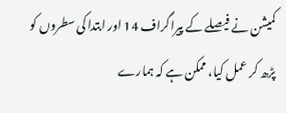کمیشن نے فیصلے کے پیراگراف 14 اور ابتدا کی سطروں کو پڑھ کر عمل کیا، ممکن ہے کہ ہمارے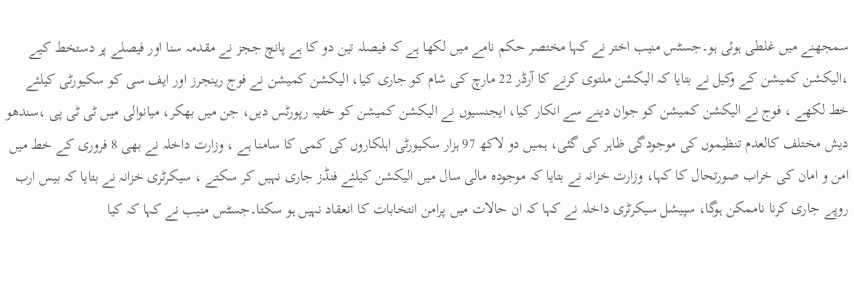سمجھنے میں غلطی ہوئی ہو۔جسٹس منیب اختر نے کہا مختصر حکم نامے میں لکھا ہے کہ فیصلہ تین دو کا ہے پانچ ججز نے مقدمہ سنا اور فیصلے پر دستخط کیے ،الیکشن کمیشن کے وکیل نے بتایا کہ الیکشن ملتوی کرنے کا آرڈر 22 مارچ کی شام کو جاری کیا، الیکشن کمیشن نے فوج رینجرز اور ایف سی کو سکیورٹی کیلئے خط لکھے ، فوج نے الیکشن کمیشن کو جوان دینے سے انکار کیا، ایجنسیوں نے الیکشن کمیشن کو خفیہ رپورٹس دیں، جن میں بھکر، میانوالی میں ٹی ٹی پی ،سندھو دیش مختلف کالعدم تنظیموں کی موجودگی ظاہر کی گئی، ہمیں دو لاکھ 97 ہزار سکیورٹی اہلکاروں کی کمی کا سامنا ہے ، وزارت داخلہ نے بھی 8 فروری کے خط میں امن و امان کی خراب صورتحال کا کہا، وزارت خزانہ نے بتایا کہ موجودہ مالی سال میں الیکشن کیلئے فنڈز جاری نہیں کر سکتے ، سیکرٹری خزانہ نے بتایا کہ بیس ارب روپے جاری کرنا ناممکن ہوگا، سپیشل سیکرٹری داخلہ نے کہا کہ ان حالات میں پرامن انتخابات کا انعقاد نہیں ہو سکتا۔جسٹس منیب نے کہا کہ کیا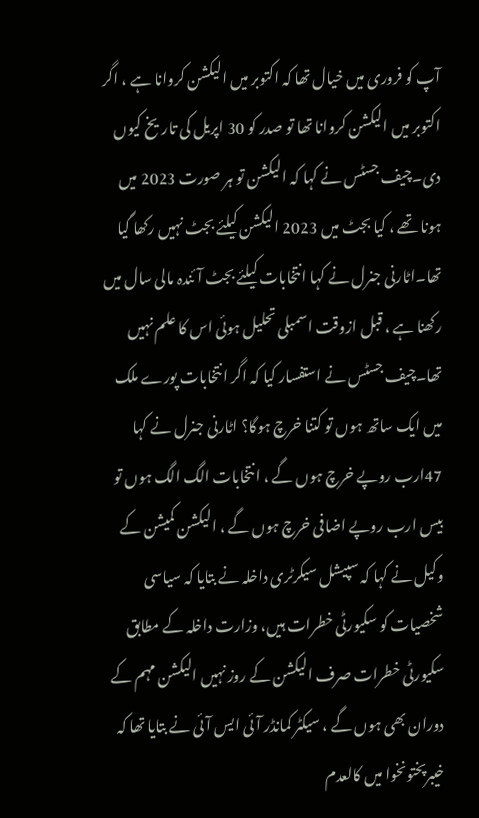آپ کو فروری میں خیال تھا کہ اکتوبر میں الیکشن کروانا ہے ، اگر اکتوبر میں الیکشن کروانا تھا تو صدر کو 30 اپریل کی تاریخ کیوں دی۔چیف جسٹس نے کہا کہ الیکشن تو ہر صورت 2023 میں ہونا تھے ، کیا بجٹ میں 2023 الیکشن کیلئے بجٹ نہیں رکھا گیا تھا۔اٹارنی جنرل نے کہا انتخابات کیلئے بجٹ آئندہ مالی سال میں رکھنا ہے ، قبل ازوقت اسمبلی تحلیل ہوئی اس کا علم نہیں تھا۔چیف جسٹس نے استفسار کیا کہ اگر انتخابات پورے ملک میں ایک ساتھ ہوں تو کتنا خرچ ہوگا؟ اٹارنی جنرل نے کہا 47ارب روپے خرچ ہوں گے ، انتخابات الگ الگ ہوں تو بیس ارب روپے اضافی خرچ ہوں گے ، الیکشن کمیشن کے وکیل نے کہا کہ سپیشل سیکرٹری داخلہ نے بتایا کہ سیاسی شخصیات کو سکیورٹی خطرات ہیں، وزارت داخلہ کے مطابق سکیورٹی خطرات صرف الیکشن کے روز نہیں الیکشن مہم کے دوران بھی ہوں گے ، سیکٹر کمانڈر آئی ایس آئی نے بتایا تھا کہ خیبرپختونخوا میں کالعدم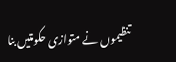تنظیموں نے متوازی حکومتیں بنا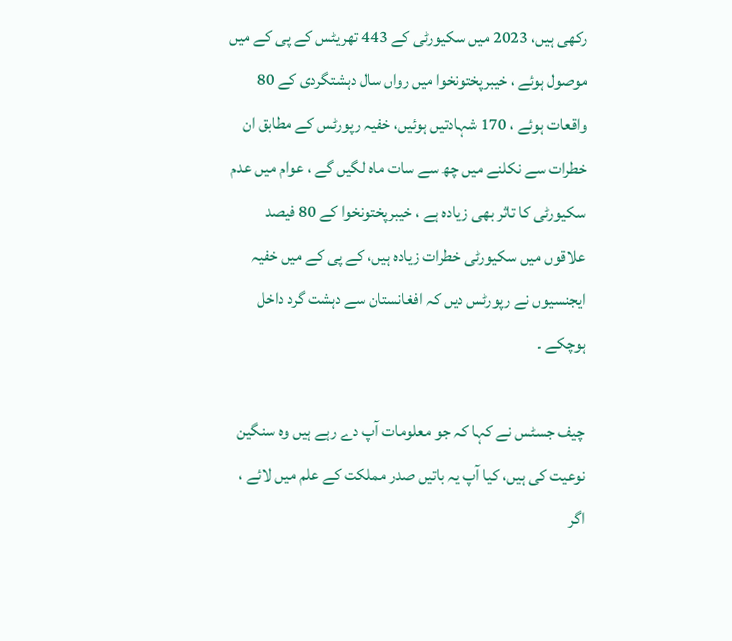رکھی ہیں، 2023 میں سکیورٹی کے 443 تھریٹس کے پی کے میں موصول ہوئے ، خیبرپختونخوا میں رواں سال دہشتگردی کے 80 واقعات ہوئے ، 170 شہادتیں ہوئیں، خفیہ رپورٹس کے مطابق ان خطرات سے نکلنے میں چھ سے سات ماہ لگیں گے ، عوام میں عدم سکیورٹی کا تاثر بھی زیادہ ہے ، خیبرپختونخوا کے 80 فیصد علاقوں میں سکیورٹی خطرات زیادہ ہیں، کے پی کے میں خفیہ ایجنسیوں نے رپورٹس دیں کہ افغانستان سے دہشت گرد داخل ہوچکے ۔

چیف جسٹس نے کہا کہ جو معلومات آپ دے رہے ہیں وہ سنگین نوعیت کی ہیں، کیا آپ یہ باتیں صدر مملکت کے علم میں لائے ، اگر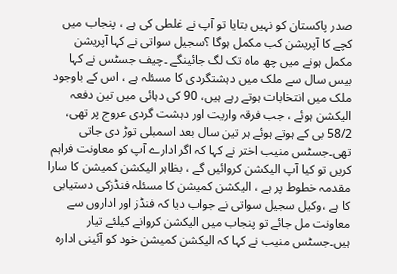صدر پاکستان کو نہیں بتایا تو آپ نے غلطی کی ہے ، پنجاب میں کچے کا آپریشن کب مکمل ہوگا ؟سجیل سواتی نے کہا آپریشن مکمل ہونے میں چھ ماہ تک لگ جائینگے ۔چیف جسٹس نے کہا بیس سال سے ملک میں دہشتگردی کا مسئلہ ہے ، اس کے باوجود ملک میں انتخابات ہوتے رہے ہیں، 90 کی دہائی میں تین دفعہ الیکشن ہوئے ، جب فرقہ واریت اور دہشت گردی عروج پر تھی، 58/2 بی کے ہوتے ہوئے ہر تین سال بعد اسمبلی توڑ دی جاتی تھی۔جسٹس منیب اختر نے کہا کہ اگر ادارے آپ کو معاونت فراہم کریں تو کیا آپ الیکشن کروائیں گے ، بظاہر الیکشن کمیشن کا سارا مقدمہ خطوط پر ہے ، الیکشن کمیشن کا مسئلہ فنڈزکی دستیابی کا ہے ،وکیل سجیل سواتی نے جواب دیا کہ فنڈز اور اداروں سے معاونت مل جائے تو پنجاب میں الیکشن کروانے کیلئے تیار ہیں۔جسٹس منیب نے کہا کہ الیکشن کمیشن خود کو آئینی ادارہ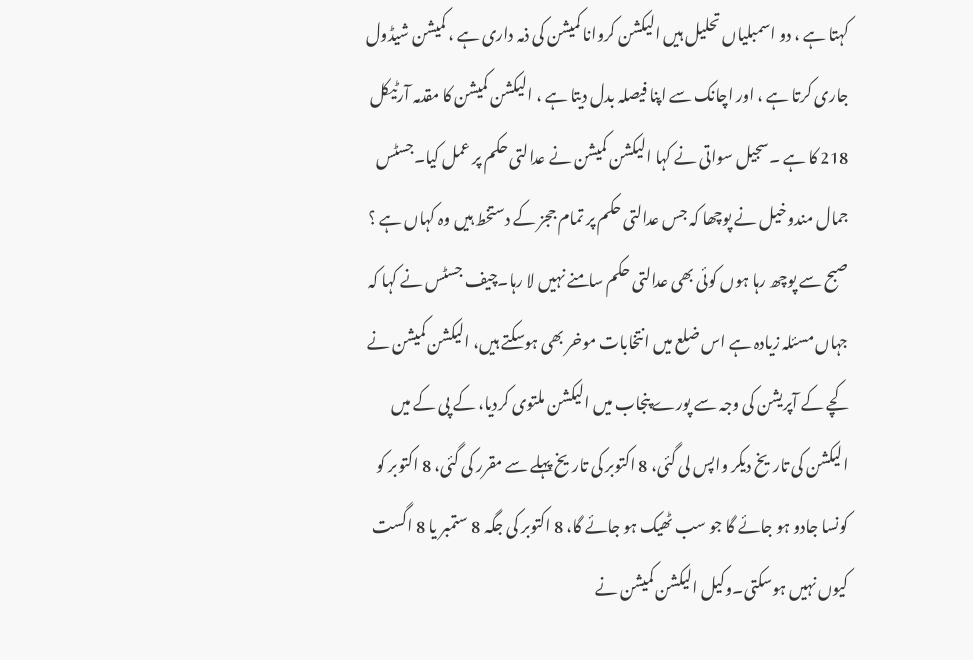کہتا ہے ، دو اسمبلیاں تحلیل ہیں الیکشن کروانا کمیشن کی ذمہ داری ہے ، کمیشن شیڈول جاری کرتا ہے ، اور اچانک سے اپنا فیصلہ بدل دیتا ہے ، الیکشن کمیشن کا مقدمہ آرٹیکل 218 کا ہے ۔سجیل سواتی نے کہا الیکشن کمیشن نے عدالتی حکم پر عمل کیا۔جسٹس جمال مندوخیل نے پوچھا کہ جس عدالتی حکم پر تمام ججز کے دستخط ہیں وہ کہاں ہے ؟ صبح سے پوچھ رہا ہوں کوئی بھی عدالتی حکم سامنے نہیں لا رہا۔چیف جسٹس نے کہا کہ جہاں مسئلہ زیادہ ہے اس ضلع میں انتخابات موخر بھی ہوسکتے ہیں، الیکشن کمیشن نے کچے کے آپریشن کی وجہ سے پورے پنجاب میں الیکشن ملتوی کردیا، کے پی کے میں الیکشن کی تاریخ دیکر واپس لی گئی، 8 اکتوبر کی تاریخ پہلے سے مقرر کی گئی، 8 اکتوبر کو کونسا جادو ہو جائے گا جو سب ٹھیک ہو جائے گا، 8 اکتوبر کی جگہ 8 ستمبر یا 8 اگست کیوں نہیں ہوسکتی۔وکیل الیکشن کمیشن نے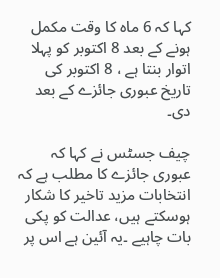کہا کہ 6 ماہ کا وقت مکمل ہونے کے بعد 8 اکتوبر کو پہلا اتوار بنتا ہے ، 8 اکتوبر کی تاریخ عبوری جائزے کے بعد دی۔

چیف جسٹس نے کہا کہ عبوری جائزے کا مطلب ہے کہ انتخابات مزید تاخیر کا شکار ہوسکتے ہیں، عدالت کو پکی بات چاہیے ۔یہ آئین ہے اس پر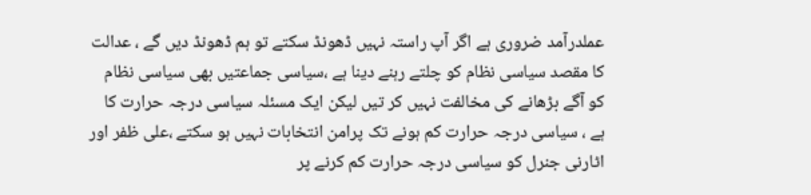عملدرآمد ضروری ہے اگر آپ راستہ نہیں ڈھونڈ سکتے تو ہم ڈھونڈ دیں گے ، عدالت کا مقصد سیاسی نظام کو چلتے رہنے دینا ہے ،سیاسی جماعتیں بھی سیاسی نظام کو آگے بڑھانے کی مخالفت نہیں کر تیں لیکن ایک مسئلہ سیاسی درجہ حرارت کا ہے ، سیاسی درجہ حرارت کم ہونے تک پرامن انتخابات نہیں ہو سکتے ،علی ظفر اور اٹارنی جنرل کو سیاسی درجہ حرارت کم کرنے پر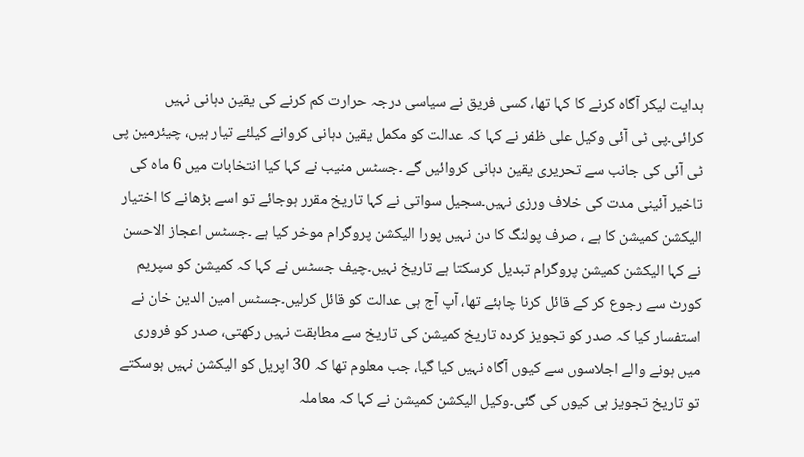ہدایت لیکر آگاہ کرنے کا کہا تھا، کسی فریق نے سیاسی درجہ حرارت کم کرنے کی یقین دہانی نہیں کرائی۔پی ٹی آئی وکیل علی ظفر نے کہا کہ عدالت کو مکمل یقین دہانی کروانے کیلئے تیار ہیں، چیئرمین پی ٹی آئی کی جانب سے تحریری یقین دہانی کروائیں گے ۔جسٹس منیب نے کہا کیا انتخابات میں 6 ماہ کی تاخیر آئینی مدت کی خلاف ورزی نہیں۔سجیل سواتی نے کہا تاریخ مقرر ہوجائے تو اسے بڑھانے کا اختیار الیکشن کمیشن کا ہے ، صرف پولنگ کا دن نہیں پورا الیکشن پروگرام موخر کیا ہے ۔جسٹس اعجاز الاحسن نے کہا الیکشن کمیشن پروگرام تبدیل کرسکتا ہے تاریخ نہیں۔چیف جسٹس نے کہا کہ کمیشن کو سپریم کورٹ سے رجوع کر کے قائل کرنا چاہئے تھا، آپ آج ہی عدالت کو قائل کرلیں۔جسٹس امین الدین خان نے استفسار کیا کہ صدر کو تجویز کردہ تاریخ کمیشن کی تاریخ سے مطابقت نہیں رکھتی، صدر کو فروری میں ہونے والے اجلاسوں سے کیوں آگاہ نہیں کیا گیا، جب معلوم تھا کہ 30 اپریل کو الیکشن نہیں ہوسکتے تو تاریخ تجویز ہی کیوں کی گئی۔وکیل الیکشن کمیشن نے کہا کہ معاملہ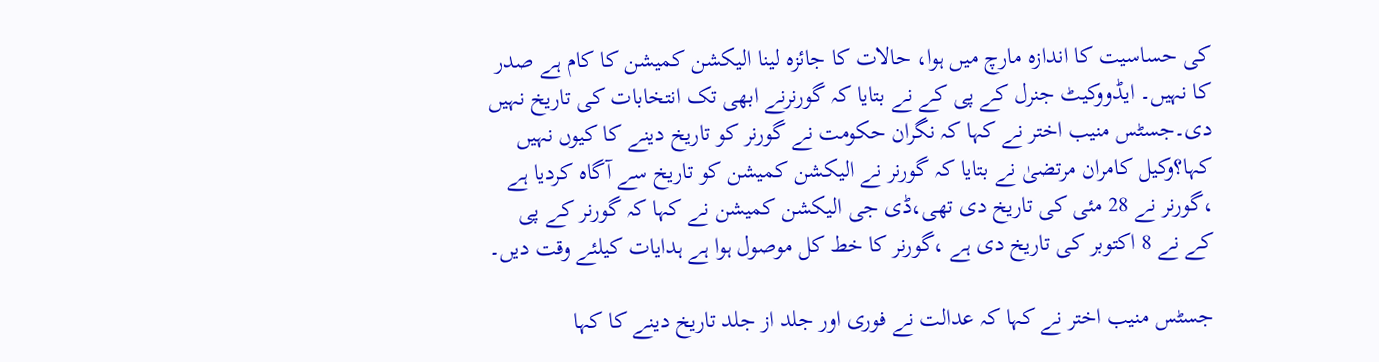کی حساسیت کا اندازہ مارچ میں ہوا، حالات کا جائزہ لینا الیکشن کمیشن کا کام ہے صدر کا نہیں۔ ایڈووکیٹ جنرل کے پی کے نے بتایا کہ گورنرنے ابھی تک انتخابات کی تاریخ نہیں دی۔جسٹس منیب اختر نے کہا کہ نگران حکومت نے گورنر کو تاریخ دینے کا کیوں نہیں کہا؟وکیل کامران مرتضیٰ نے بتایا کہ گورنر نے الیکشن کمیشن کو تاریخ سے آگاہ کردیا ہے ،گورنر نے 28 مئی کی تاریخ دی تھی،ڈی جی الیکشن کمیشن نے کہا کہ گورنر کے پی کے نے 8 اکتوبر کی تاریخ دی ہے ،گورنر کا خط کل موصول ہوا ہے ہدایات کیلئے وقت دیں۔

جسٹس منیب اختر نے کہا کہ عدالت نے فوری اور جلد از جلد تاریخ دینے کا کہا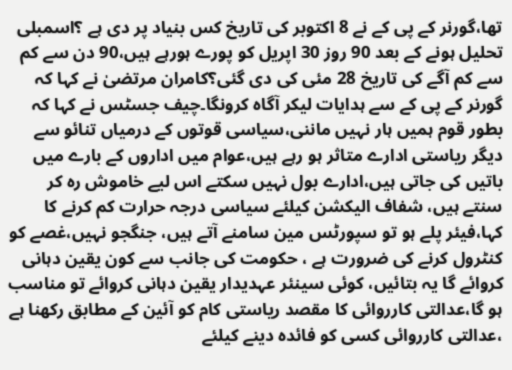تھا،گورنر کے پی کے نے 8 اکتوبر کی تاریخ کس بنیاد پر دی ہے ؟اسمبلی تحلیل ہونے کے بعد 90 روز 30 اپریل کو پورے ہورہے ہیں،90 دن سے کم سے کم آگے کی تاریخ 28 مئی کی دی گئی؟کامران مرتضیٰ نے کہا کہ گورنر کے پی کے سے ہدایات لیکر آگاہ کرونگا۔چیف جسٹس نے کہا کہ بطور قوم ہمیں ہار نہیں ماننی،سیاسی قوتوں کے درمیاں تنائو سے دیگر ریاستی ادارے متاثر ہو رہے ہیں،عوام میں اداروں کے بارے میں باتیں کی جاتی ہیں،ادارے بول نہیں سکتے اس لیے خاموش رہ کر سنتے ہیں، شفاف الیکشن کیلئے سیاسی درجہ حرارت کم کرنے کا کہا،فیئر پلے ہو تو سپورٹس مین سامنے آتے ہیں، جنگجو نہیں،غصے کو کنٹرول کرنے کی ضرورت ہے ، حکومت کی جانب سے کون یقین دہانی کروائے گا یہ بتائیں، کوئی سینئر عہدیدار یقین دہانی کروائے تو مناسب ہو گا،عدالتی کارروائی کا مقصد ریاستی کام کو آئین کے مطابق رکھنا ہے ،عدالتی کارروائی کسی کو فائدہ دینے کیلئے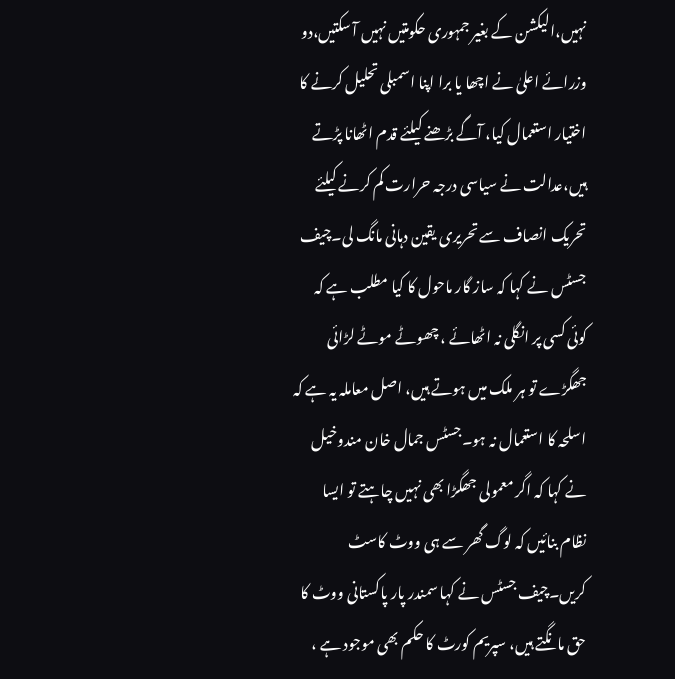نہیں،الیکشن کے بغیر جمہوری حکومتیں نہیں آ سکتیں،دو وزرائے اعلیٰ نے اچھا یا برا اپنا اسمبلی تحلیل کرنے کا اختیار استعمال کیا، آگے بڑھنے کیلئے قدم اٹھانا پڑتے ہیں،عدالت نے سیاسی درجہ حرارت کم کرنے کیلئے تحریک انصاف سے تحریری یقین دہانی مانگ لی۔چیف جسٹس نے کہا کہ ساز گار ماحول کا کیا مطلب ہے کہ کوئی کسی پر انگلی نہ اٹھائے ، چھوٹے موٹے لڑائی جھگڑے تو ہر ملک میں ہوتے ہیں، اصل معاملہ یہ ہے کہ اسلحہ کا استعمال نہ ہو۔جسٹس جمال خان مندوخیل نے کہا کہ اگر معمولی جھگڑا بھی نہیں چاہتے تو ایسا نظام بنائیں کہ لوگ گھر سے ہی ووٹ کاسٹ کریں۔چیف جسٹس نے کہا سمندر پار پاکستانی ووٹ کا حق مانگتے ہیں، سپریم کورٹ کا حکم بھی موجود ہے ،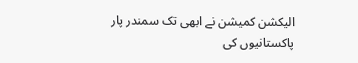الیکشن کمیشن نے ابھی تک سمندر پار پاکستانیوں کی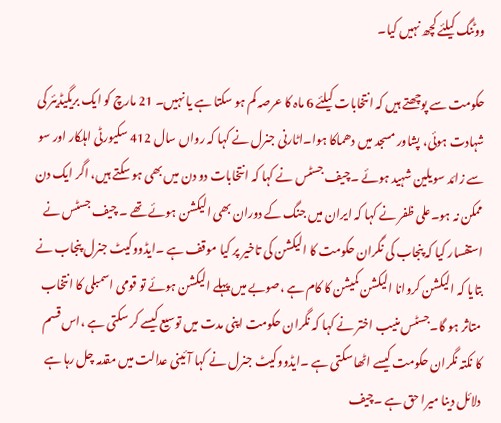ووٹنگ کیلئے کچھ نہیں کیا۔

حکومت سے پوچھتے ہیں کہ انتخابات کیلئے 6 ماہ کا عرصہ کم ہو سکتا ہے یا نہیں۔ 21 مارچ کو ایک بریگیڈیئر کی شہادت ہوئی، پشاور مسجد میں دھماکا ہوا۔اٹارنی جنرل نے کہا کہ رواں سال 412 سکیورٹی اہلکار اور سو سے زائد سویلین شہید ہوئے ۔چیف جسٹس نے کہا کہ انتخابات دو دن میں بھی ہو سکتے ہیں، اگر ایک دن ممکن نہ ہو۔علی ظفر نے کہا کہ ایران میں جنگ کے دوران بھی الیکشن ہوئے تھے ۔ چیف جسٹس نے استفسار کیا کہ پنجاب کی نگران حکومت کا الیکشن کی تاخیر پر کیا موقف ہے ۔ایڈووکیٹ جنرل پنجاب نے بتایا کہ الیکشن کروانا الیکشن کمیشن کا کام ہے ،صوبے میں پہلے الیکشن ہوئے تو قومی اسمبلی کا انتخاب متاثر ہو گا۔جسٹس منیب اختر نے کہا کہ نگران حکومت اپنی مدت میں توسیع کیسے کر سکتی ہے ،اس قسم کا نکتہ نگران حکومت کیسے اٹھا سکتی ہے ۔ایڈووکیٹ جنرل نے کہا آئینی عدالت میں مقدمہ چل رہا ہے دلائل دینا میرا حق ہے ۔چیف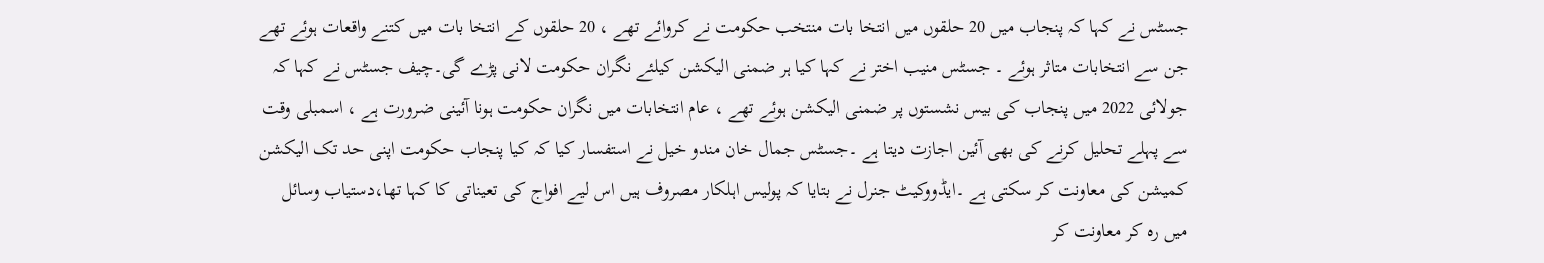جسٹس نے کہا کہ پنجاب میں 20 حلقوں میں انتخا بات منتخب حکومت نے کروائے تھے ، 20 حلقوں کے انتخا بات میں کتنے واقعات ہوئے تھے جن سے انتخابات متاثر ہوئے ۔ جسٹس منیب اختر نے کہا کیا ہر ضمنی الیکشن کیلئے نگران حکومت لانی پڑے گی۔چیف جسٹس نے کہا کہ جولائی 2022 میں پنجاب کی بیس نشستوں پر ضمنی الیکشن ہوئے تھے ، عام انتخابات میں نگران حکومت ہونا آئینی ضرورت ہے ، اسمبلی وقت سے پہلے تحلیل کرنے کی بھی آئین اجازت دیتا ہے ۔جسٹس جمال خان مندو خیل نے استفسار کیا کہ کیا پنجاب حکومت اپنی حد تک الیکشن کمیشن کی معاونت کر سکتی ہے ۔ایڈووکیٹ جنرل نے بتایا کہ پولیس اہلکار مصروف ہیں اس لیے افواج کی تعیناتی کا کہا تھا،دستیاب وسائل میں رہ کر معاونت کر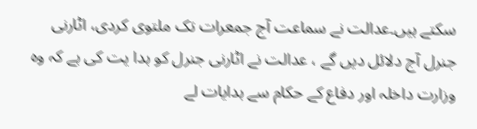سکتے ہیں۔عدالت نے سماعت آج جمعرات تک ملتوی کردی، اٹارنی جنرل آج دلائل دیں گے ، عدالت نے اٹارنی جنرل کو ہدا یت کی ہے کہ وہ وزارت داخلہ اور دفاع کے حکام سے ہدایات لے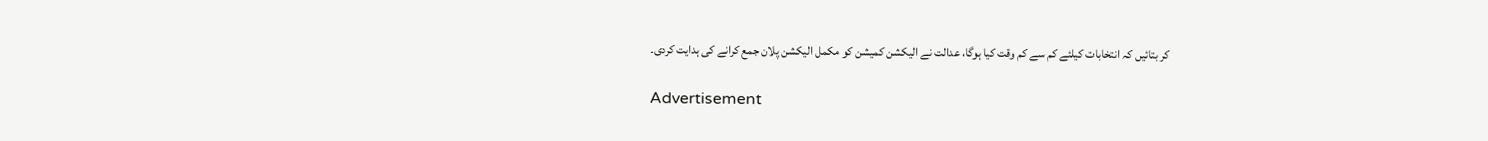کر بتائیں کہ انتخابات کیلئے کم سے کم وقت کیا ہوگا، عدالت نے الیکشن کمیشن کو مکمل الیکشن پلان جمع کرانے کی ہدایت کردی۔

Advertisement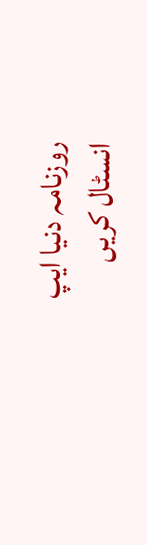روزنامہ دنیا ایپ انسٹال کریں